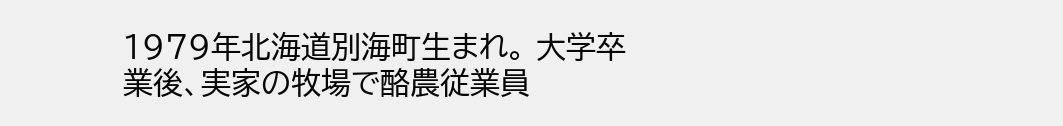1979年北海道別海町生まれ。 大学卒業後、実家の牧場で酪農従業員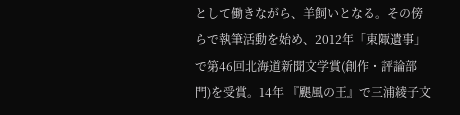として働きながら、羊飼いとなる。その傍らで執筆活動を始め、2012年「東陬遺事」 で第46回北海道新聞文学賞(創作・評論部門)を受賞。14年 『颶風の王』で三浦綾子文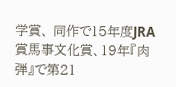学賞、 同作で15年度JRA賞馬事文化賞、19年『肉弾』で第21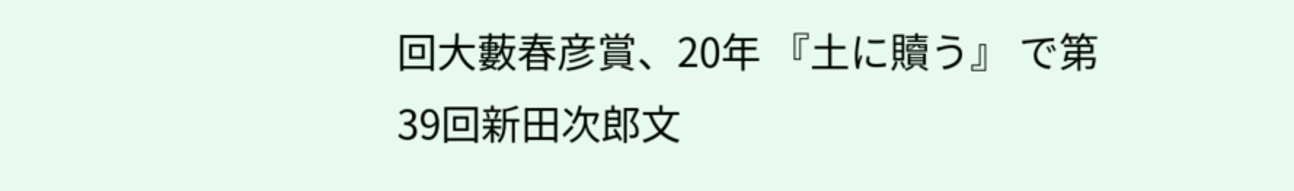回大藪春彦賞、20年 『土に贖う』 で第39回新田次郎文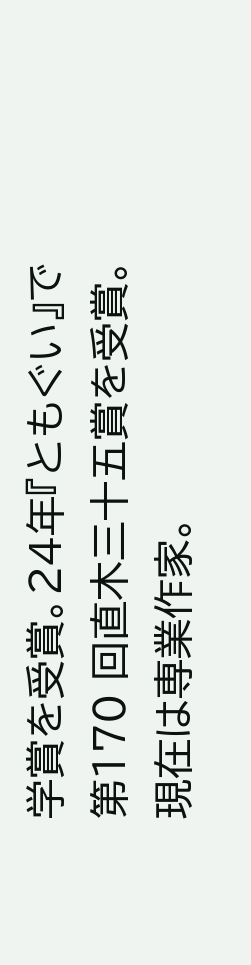学賞を受賞。24年『ともぐい』で第170 回直木三十五賞を受賞。現在は専業作家。